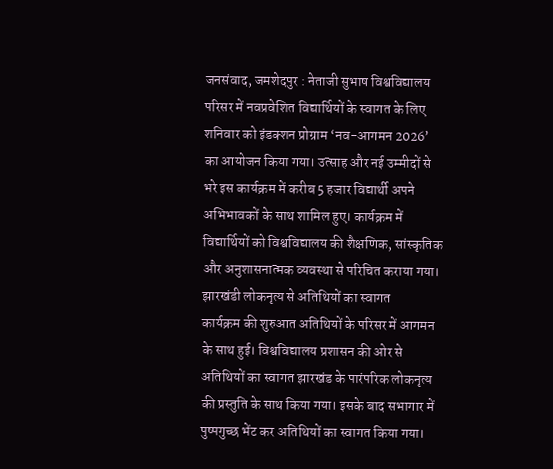जनसंवाद, जमशेदपुर : नेताजी सुभाष विश्वविद्यालय परिसर में नवप्रवेशित विद्यार्थियों के स्वागत के लिए शनिवार को इंडक्शन प्रोग्राम ‘नव-आगमन 2026’ का आयोजन किया गया। उत्साह और नई उम्मीदों से भरे इस कार्यक्रम में करीब 5 हजार विद्यार्थी अपने अभिभावकों के साथ शामिल हुए। कार्यक्रम में विद्यार्थियों को विश्वविद्यालय की शैक्षणिक, सांस्कृतिक और अनुशासनात्मक व्यवस्था से परिचित कराया गया।
झारखंडी लोकनृत्य से अतिथियों का स्वागत
कार्यक्रम की शुरुआत अतिथियों के परिसर में आगमन के साथ हुई। विश्वविद्यालय प्रशासन की ओर से अतिथियों का स्वागत झारखंड के पारंपरिक लोकनृत्य की प्रस्तुति के साथ किया गया। इसके बाद सभागार में पुष्पगुच्छ भेंट कर अतिथियों का स्वागत किया गया।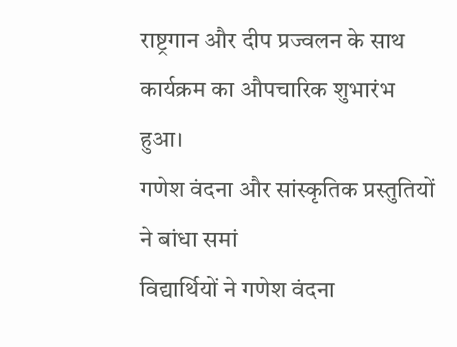राष्ट्रगान और दीप प्रज्वलन के साथ कार्यक्रम का औपचारिक शुभारंभ हुआ।
गणेश वंदना और सांस्कृतिक प्रस्तुतियों ने बांधा समां
विद्यार्थियों ने गणेश वंदना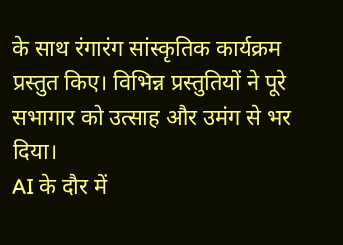के साथ रंगारंग सांस्कृतिक कार्यक्रम प्रस्तुत किए। विभिन्न प्रस्तुतियों ने पूरे सभागार को उत्साह और उमंग से भर दिया।
AI के दौर में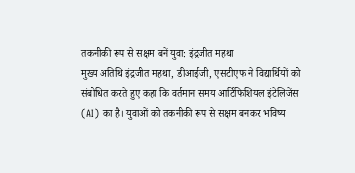तकनीकी रूप से सक्षम बनें युवा: इंद्रजीत महथा
मुख्य अतिथि इंद्रजीत महथा, डीआईजी, एसटीएफ ने विद्यार्थियों को संबोधित करते हुए कहा कि वर्तमान समय आर्टिफिशियल इंटेलिजेंस (AI) का है। युवाओं को तकनीकी रूप से सक्षम बनकर भविष्य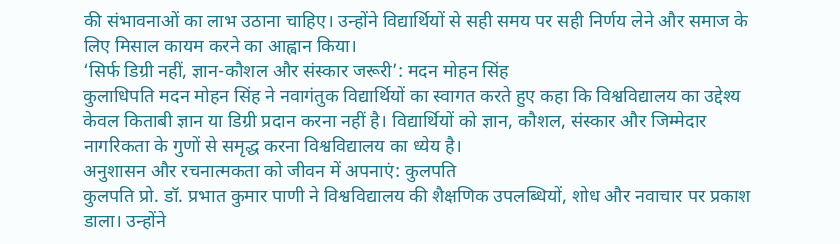की संभावनाओं का लाभ उठाना चाहिए। उन्होंने विद्यार्थियों से सही समय पर सही निर्णय लेने और समाज के लिए मिसाल कायम करने का आह्वान किया।
‘सिर्फ डिग्री नहीं, ज्ञान-कौशल और संस्कार जरूरी’: मदन मोहन सिंह
कुलाधिपति मदन मोहन सिंह ने नवागंतुक विद्यार्थियों का स्वागत करते हुए कहा कि विश्वविद्यालय का उद्देश्य केवल किताबी ज्ञान या डिग्री प्रदान करना नहीं है। विद्यार्थियों को ज्ञान, कौशल, संस्कार और जिम्मेदार नागरिकता के गुणों से समृद्ध करना विश्वविद्यालय का ध्येय है।
अनुशासन और रचनात्मकता को जीवन में अपनाएं: कुलपति
कुलपति प्रो. डॉ. प्रभात कुमार पाणी ने विश्वविद्यालय की शैक्षणिक उपलब्धियों, शोध और नवाचार पर प्रकाश डाला। उन्होंने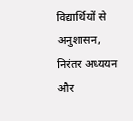विद्यार्थियों से अनुशासन, निरंतर अध्ययन और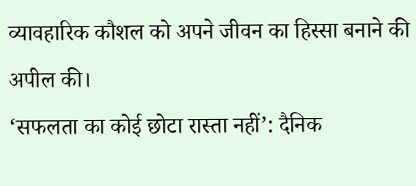व्यावहारिक कौशल को अपने जीवन का हिस्सा बनाने की अपील की।
‘सफलता का कोई छोटा रास्ता नहीं’: दैनिक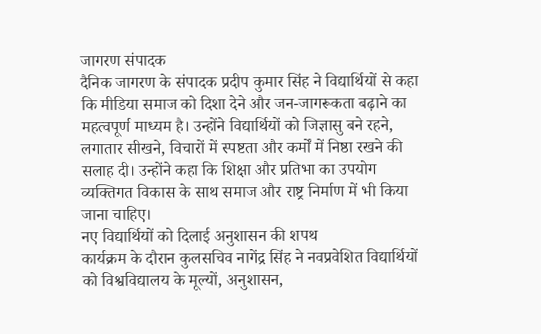जागरण संपादक
दैनिक जागरण के संपादक प्रदीप कुमार सिंह ने विद्यार्थियों से कहा कि मीडिया समाज को दिशा देने और जन-जागरूकता बढ़ाने का महत्वपूर्ण माध्यम है। उन्होंने विद्यार्थियों को जिज्ञासु बने रहने, लगातार सीखने, विचारों में स्पष्टता और कर्मों में निष्ठा रखने की सलाह दी। उन्होंने कहा कि शिक्षा और प्रतिभा का उपयोग व्यक्तिगत विकास के साथ समाज और राष्ट्र निर्माण में भी किया जाना चाहिए।
नए विद्यार्थियों को दिलाई अनुशासन की शपथ
कार्यक्रम के दौरान कुलसचिव नागेंद्र सिंह ने नवप्रवेशित विद्यार्थियों को विश्वविद्यालय के मूल्यों, अनुशासन,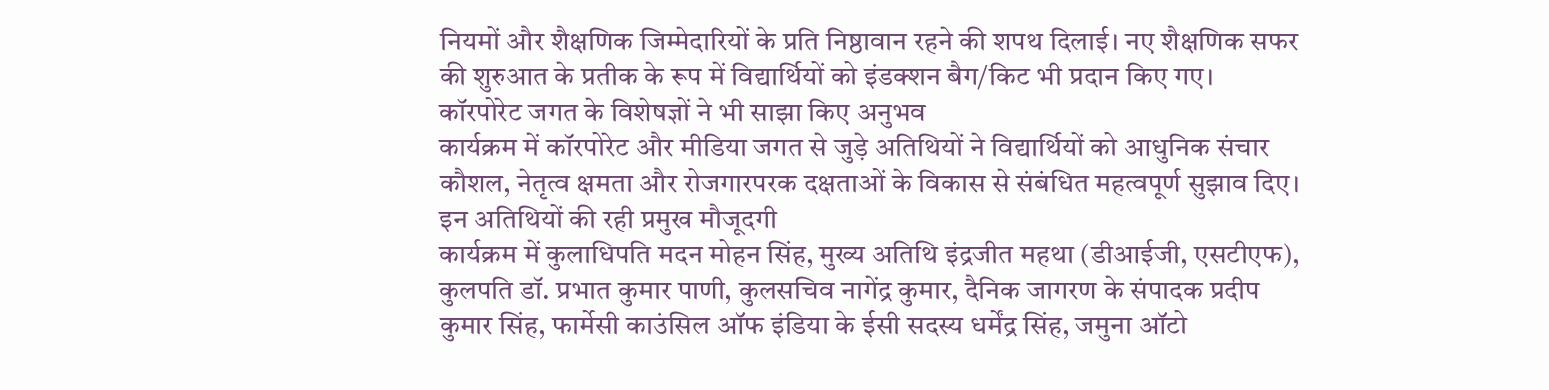नियमों और शैक्षणिक जिम्मेदारियों के प्रति निष्ठावान रहने की शपथ दिलाई। नए शैक्षणिक सफर की शुरुआत के प्रतीक के रूप में विद्यार्थियों को इंडक्शन बैग/किट भी प्रदान किए गए।
कॉरपोरेट जगत के विशेषज्ञों ने भी साझा किए अनुभव
कार्यक्रम में कॉरपोरेट और मीडिया जगत से जुड़े अतिथियों ने विद्यार्थियों को आधुनिक संचार कौशल, नेतृत्व क्षमता और रोजगारपरक दक्षताओं के विकास से संबंधित महत्वपूर्ण सुझाव दिए।
इन अतिथियों की रही प्रमुख मौजूदगी
कार्यक्रम में कुलाधिपति मदन मोहन सिंह, मुख्य अतिथि इंद्रजीत महथा (डीआईजी, एसटीएफ), कुलपति डॉ. प्रभात कुमार पाणी, कुलसचिव नागेंद्र कुमार, दैनिक जागरण के संपादक प्रदीप कुमार सिंह, फार्मेसी काउंसिल ऑफ इंडिया के ईसी सदस्य धर्मेंद्र सिंह, जमुना ऑटो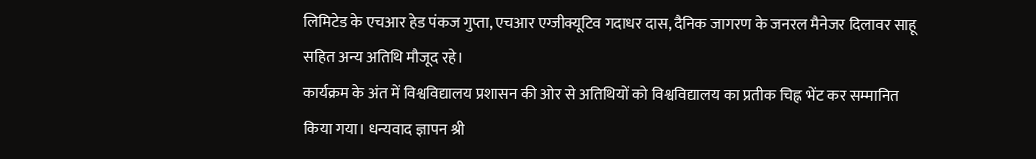लिमिटेड के एचआर हेड पंकज गुप्ता, एचआर एग्जीक्यूटिव गदाधर दास, दैनिक जागरण के जनरल मैनेजर दिलावर साहू सहित अन्य अतिथि मौजूद रहे।
कार्यक्रम के अंत में विश्वविद्यालय प्रशासन की ओर से अतिथियों को विश्वविद्यालय का प्रतीक चिह्न भेंट कर सम्मानित किया गया। धन्यवाद ज्ञापन श्री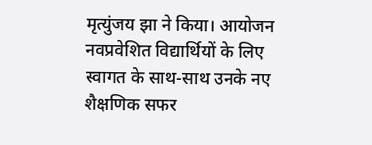मृत्युंजय झा ने किया। आयोजन नवप्रवेशित विद्यार्थियों के लिए स्वागत के साथ-साथ उनके नए शैक्षणिक सफर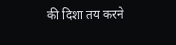की दिशा तय करने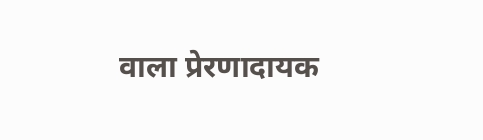वाला प्रेरणादायक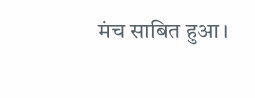मंच साबित हुआ।